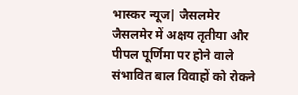भास्कर न्यूज| जैसलमेर जैसलमेर में अक्षय तृतीया और पीपल पूर्णिमा पर होने वाले संभावित बाल विवाहों को रोकने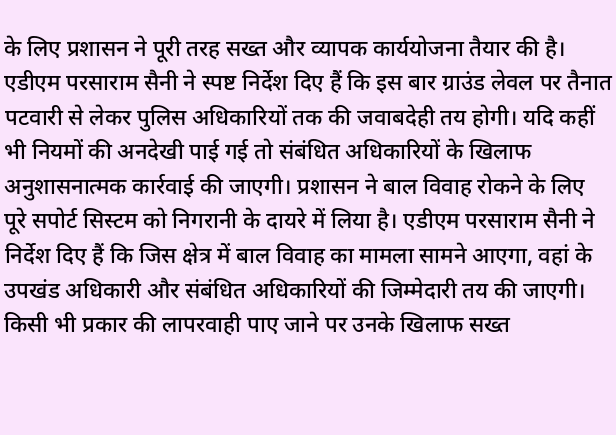के लिए प्रशासन ने पूरी तरह सख्त और व्यापक कार्ययोजना तैयार की है। एडीएम परसाराम सैनी ने स्पष्ट निर्देश दिए हैं कि इस बार ग्राउंड लेवल पर तैनात पटवारी से लेकर पुलिस अधिकारियों तक की जवाबदेही तय होगी। यदि कहीं भी नियमों की अनदेखी पाई गई तो संबंधित अधिकारियों के खिलाफ अनुशासनात्मक कार्रवाई की जाएगी। प्रशासन ने बाल विवाह रोकने के लिए पूरे सपोर्ट सिस्टम को निगरानी के दायरे में लिया है। एडीएम परसाराम सैनी ने निर्देश दिए हैं कि जिस क्षेत्र में बाल विवाह का मामला सामने आएगा, वहां के उपखंड अधिकारी और संबंधित अधिकारियों की जिम्मेदारी तय की जाएगी। किसी भी प्रकार की लापरवाही पाए जाने पर उनके खिलाफ सख्त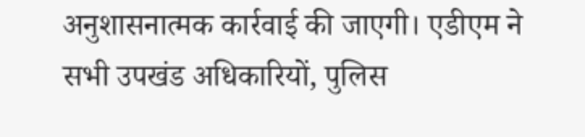अनुशासनात्मक कार्रवाई की जाएगी। एडीएम ने सभी उपखंड अधिकारियों, पुलिस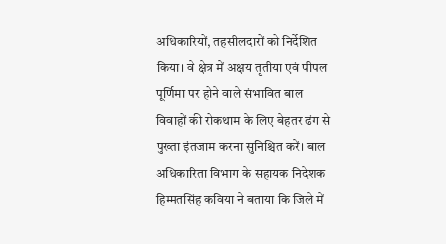अधिकारियों, तहसीलदारों को निर्देशित किया। वे क्षेत्र में अक्षय तृतीया एवं पीपल पूर्णिमा पर होने वाले संभावित बाल विवाहों की रोकथाम के लिए बेहतर ढंग से पुख्ता इंतजाम करना सुनिश्चित करें। बाल अधिकारिता विभाग के सहायक निदेशक हिम्मतसिंह कविया ने बताया कि जिले में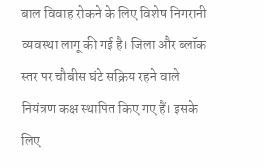बाल विवाह रोकने के लिए विशेष निगरानी व्यवस्था लागू की गई है। जिला और ब्लॉक स्तर पर चौबीस घंटे सक्रिय रहने वाले नियंत्रण कक्ष स्थापित किए गए हैं। इसके लिए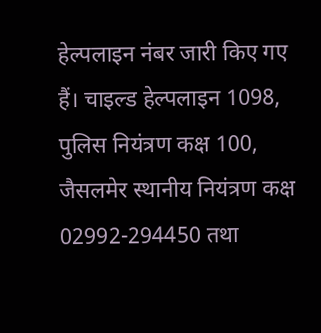हेल्पलाइन नंबर जारी किए गए हैं। चाइल्ड हेल्पलाइन 1098, पुलिस नियंत्रण कक्ष 100, जैसलमेर स्थानीय नियंत्रण कक्ष 02992-294450 तथा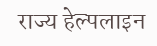राज्य हेल्पलाइन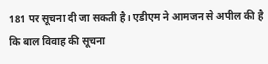181 पर सूचना दी जा सकती है। एडीएम ने आमजन से अपील की है कि बाल विवाह की सूचना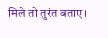मिले तो तुरंत बताए।